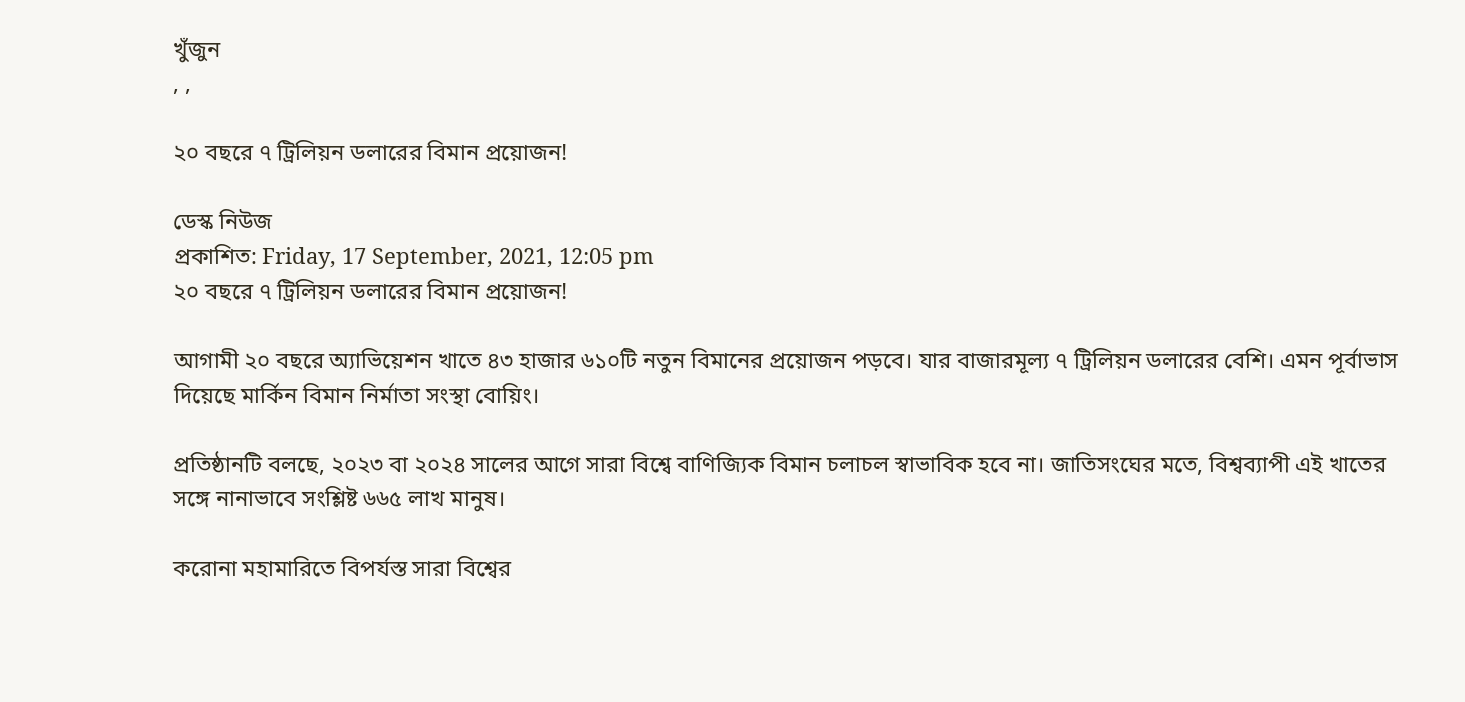খুঁজুন
, ,

২০ বছরে ৭ ট্রিলিয়ন ডলারের বিমান প্রয়োজন!

ডেস্ক নিউজ
প্রকাশিত: Friday, 17 September, 2021, 12:05 pm
২০ বছরে ৭ ট্রিলিয়ন ডলারের বিমান প্রয়োজন!

আগামী ২০ বছরে অ্যাভিয়েশন খাতে ৪৩ হাজার ৬১০টি নতুন বিমানের প্রয়োজন পড়বে। যার বাজারমূল্য ৭ ট্রিলিয়ন ডলারের বেশি। এমন পূর্বাভাস দিয়েছে মার্কিন বিমান নির্মাতা সংস্থা বোয়িং।

প্রতিষ্ঠানটি বলছে, ২০২৩ বা ২০২৪ সালের আগে সারা বিশ্বে বাণিজ্যিক বিমান চলাচল স্বাভাবিক হবে না। জাতিসংঘের মতে, বিশ্বব্যাপী এই খাতের সঙ্গে নানাভাবে সংশ্লিষ্ট ৬৬৫ লাখ মানুষ।

করোনা মহামারিতে বিপর্যস্ত সারা বিশ্বের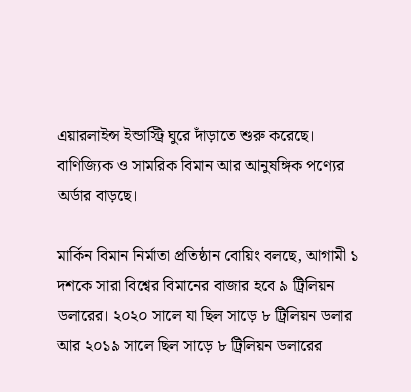এয়ারলাইন্স ইন্ডাস্ট্রি ঘুরে দাঁড়াতে শুরু করেছে। বাণিজ্যিক ও সামরিক বিমান আর আনুষঙ্গিক পণ্যের অর্ডার বাড়ছে।

মার্কিন বিমান নির্মাতা প্রতিষ্ঠান বোয়িং বলছে, আগামী ১ দশকে সারা বিশ্বের বিমানের বাজার হবে ৯ ট্রিলিয়ন ডলারের। ২০২০ সালে যা ছিল সাড়ে ৮ ট্রিলিয়ন ডলার আর ২০১৯ সালে ছিল সাড়ে ৮ ট্রিলিয়ন ডলারের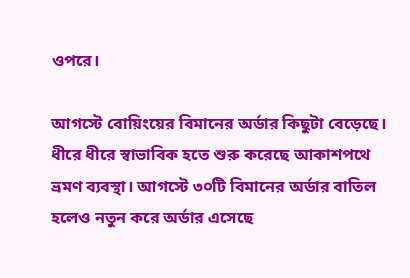ওপরে।

আগস্টে বোয়িংয়ের বিমানের অর্ডার কিছুটা বেড়েছে। ধীরে ধীরে স্বাভাবিক হতে শুরু করেছে আকাশপথে ভ্রমণ ব্যবস্থা। আগস্টে ৩০টি বিমানের অর্ডার বাতিল হলেও নতুন করে অর্ডার এসেছে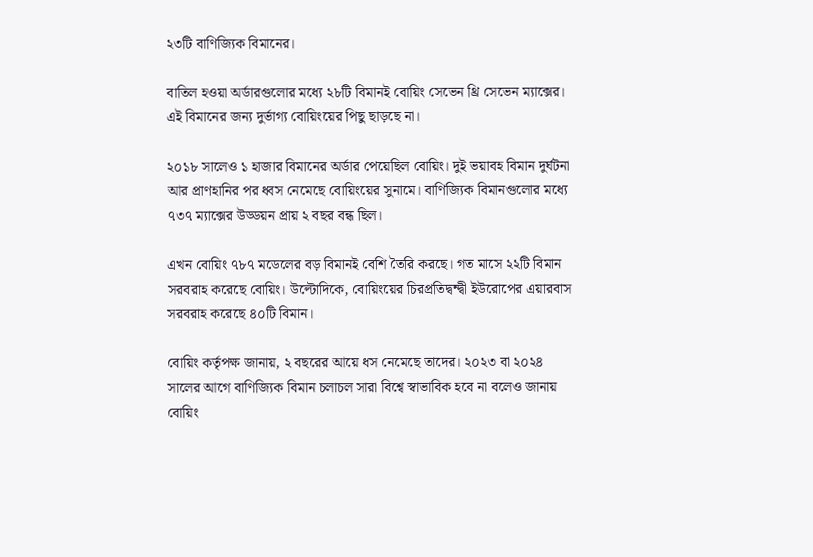২৩টি বাণিজ্যিক বিমানের।

বাতিল হওয়া অর্ডারগুলোর মধ্যে ২৮টি বিমানই বোয়িং সেভেন থ্রি সেভেন ম্যাক্সের। এই বিমানের জন্য দুর্ভাগ্য বোয়িংয়ের পিছু ছাড়ছে না।

২০১৮ সালেও ১ হাজার বিমানের অর্ডার পেয়েছিল বোয়িং। দুই ভয়াবহ বিমান দুর্ঘটনা আর প্রাণহানির পর ধ্বস নেমেছে বোয়িংয়ের সুনামে। বাণিজ্যিক বিমানগুলোর মধ্যে ৭৩৭ ম্যাক্সের উড্ডয়ন প্রায় ২ বছর বন্ধ ছিল।

এখন বোয়িং ৭৮৭ মডেলের বড় বিমানই বেশি তৈরি করছে। গত মাসে ২২টি বিমান সরবরাহ করেছে বোয়িং। উল্টোদিকে, বোয়িংয়ের চিরপ্রতিদ্বন্দ্বী ইউরোপের এয়ারবাস সরবরাহ করেছে ৪০টি বিমান।

বোয়িং কর্তৃপক্ষ জানায়, ২ বছরের আয়ে ধস নেমেছে তাদের। ২০২৩ বা ২০২৪ সালের আগে বাণিজ্যিক বিমান চলাচল সারা বিশ্বে স্বাভাবিক হবে না বলেও জানায় বোয়িং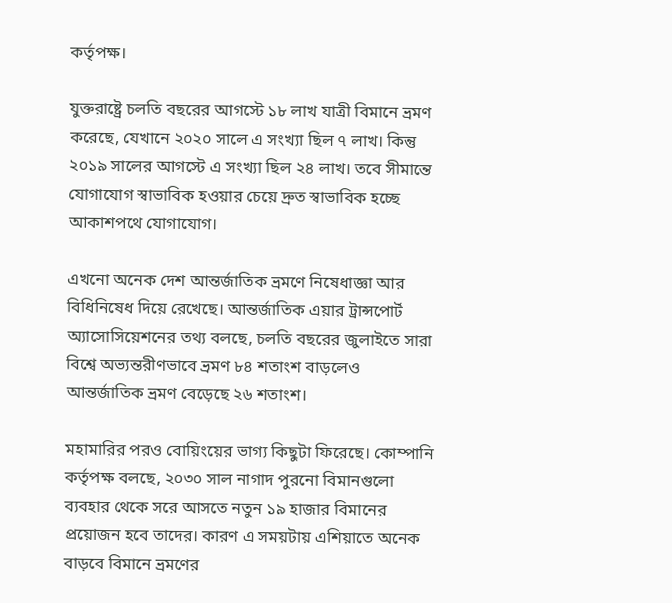কর্তৃপক্ষ।

যুক্তরাষ্ট্রে চলতি বছরের আগস্টে ১৮ লাখ যাত্রী বিমানে ভ্রমণ করেছে, যেখানে ২০২০ সালে এ সংখ্যা ছিল ৭ লাখ। কিন্তু ২০১৯ সালের আগস্টে এ সংখ্যা ছিল ২৪ লাখ। তবে সীমান্তে যোগাযোগ স্বাভাবিক হওয়ার চেয়ে দ্রুত স্বাভাবিক হচ্ছে আকাশপথে যোগাযোগ।

এখনো অনেক দেশ আন্তর্জাতিক ভ্রমণে নিষেধাজ্ঞা আর বিধিনিষেধ দিয়ে রেখেছে। আন্তর্জাতিক এয়ার ট্রান্সপোর্ট অ্যাসোসিয়েশনের তথ্য বলছে, চলতি বছরের জুলাইতে সারা বিশ্বে অভ্যন্তরীণভাবে ভ্রমণ ৮৪ শতাংশ বাড়লেও আন্তর্জাতিক ভ্রমণ বেড়েছে ২৬ শতাংশ।

মহামারির পরও বোয়িংয়ের ভাগ্য কিছুটা ফিরেছে। কোম্পানি কর্তৃপক্ষ বলছে, ২০৩০ সাল নাগাদ পুরনো বিমানগুলো ব্যবহার থেকে সরে আসতে নতুন ১৯ হাজার বিমানের প্রয়োজন হবে তাদের। কারণ এ সময়টায় এশিয়াতে অনেক বাড়বে বিমানে ভ্রমণের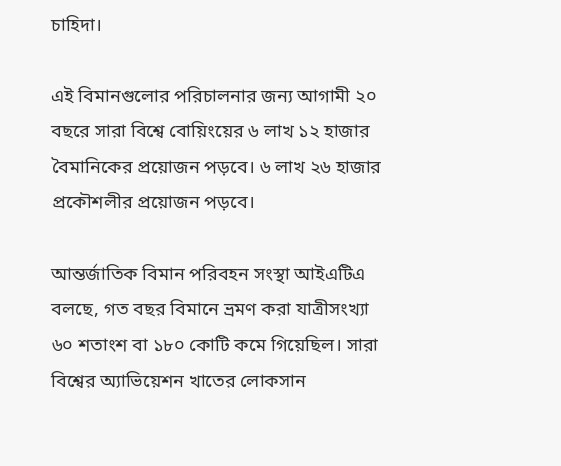চাহিদা।

এই বিমানগুলোর পরিচালনার জন্য আগামী ২০ বছরে সারা বিশ্বে বোয়িংয়ের ৬ লাখ ১২ হাজার বৈমানিকের প্রয়োজন পড়বে। ৬ লাখ ২৬ হাজার প্রকৌশলীর প্রয়োজন পড়বে।

আন্তর্জাতিক বিমান পরিবহন সংস্থা আইএটিএ বলছে, গত বছর বিমানে ভ্রমণ করা যাত্রীসংখ্যা ৬০ শতাংশ বা ১৮০ কোটি কমে গিয়েছিল। সারা বিশ্বের অ্যাভিয়েশন খাতের লোকসান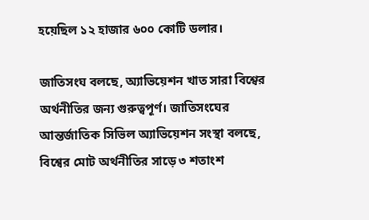হয়েছিল ১২ হাজার ৬০০ কোটি ডলার।

জাতিসংঘ বলছে, অ্যাভিয়েশন খাত সারা বিশ্বের অর্থনীতির জন্য গুরুত্বপূর্ণ। জাতিসংঘের আন্তর্জাতিক সিভিল অ্যাভিয়েশন সংস্থা বলছে, বিশ্বের মোট অর্থনীতির সাড়ে ৩ শতাংশ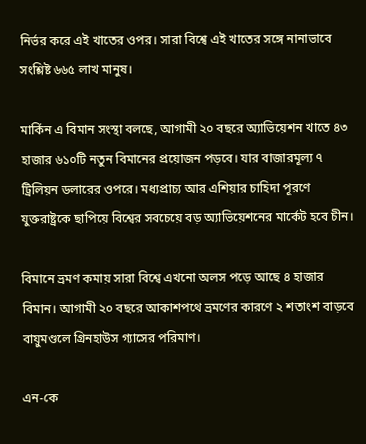নির্ভর করে এই খাতের ওপর। সারা বিশ্বে এই খাতের সঙ্গে নানাভাবে সংশ্লিষ্ট ৬৬৫ লাখ মানুষ।

মার্কিন এ বিমান সংস্থা বলছে, আগামী ২০ বছরে অ্যাভিয়েশন খাতে ৪৩ হাজার ৬১০টি নতুন বিমানের প্রয়োজন পড়বে। যার বাজারমূল্য ৭ ট্রিলিয়ন ডলারের ওপরে। মধ্যপ্রাচ্য আর এশিয়ার চাহিদা পূরণে যুক্তরাষ্ট্রকে ছাপিয়ে বিশ্বের সবচেয়ে বড় অ্যাভিয়েশনের মার্কেট হবে চীন।

বিমানে ভ্রমণ কমায় সারা বিশ্বে এখনো অলস পড়ে আছে ৪ হাজার বিমান। আগামী ২০ বছরে আকাশপথে ভ্রমণের কারণে ২ শতাংশ বাড়বে বায়ুমণ্ডলে গ্রিনহাউস গ্যাসের পরিমাণ।

এন-কে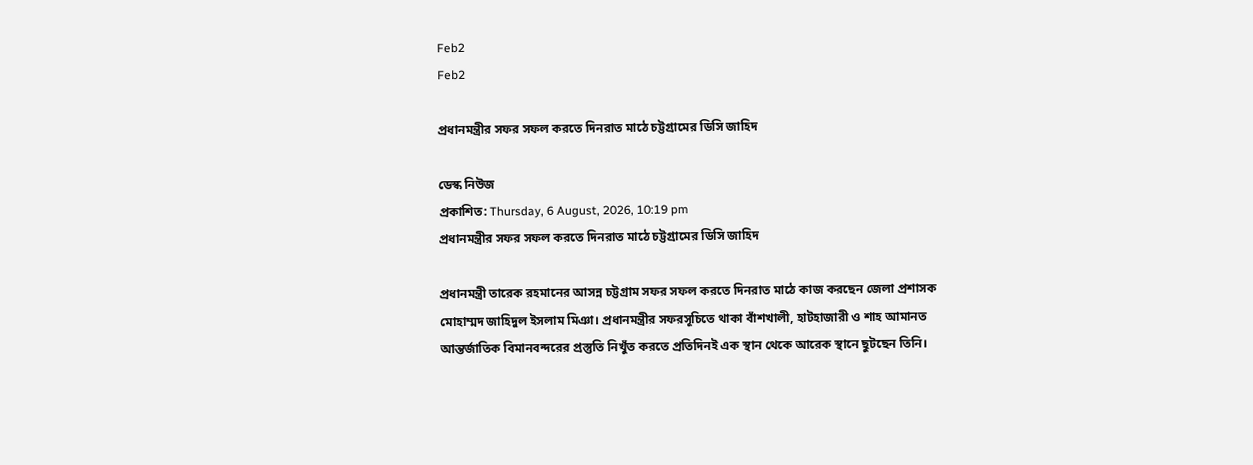Feb2
Feb2

প্রধানমন্ত্রীর সফর সফল করতে দিনরাত মাঠে চট্টগ্রামের ডিসি জাহিদ

ডেস্ক নিউজ
প্রকাশিত: Thursday, 6 August, 2026, 10:19 pm
প্রধানমন্ত্রীর সফর সফল করতে দিনরাত মাঠে চট্টগ্রামের ডিসি জাহিদ

প্রধানমন্ত্রী তারেক রহমানের আসন্ন চট্টগ্রাম সফর সফল করতে দিনরাত মাঠে কাজ করছেন জেলা প্রশাসক মোহাম্মদ জাহিদুল ইসলাম মিঞা। প্রধানমন্ত্রীর সফরসূচিতে থাকা বাঁশখালী, হাটহাজারী ও শাহ আমানত আন্তর্জাতিক বিমানবন্দরের প্রস্তুতি নিখুঁত করতে প্রতিদিনই এক স্থান থেকে আরেক স্থানে ছুটছেন তিনি।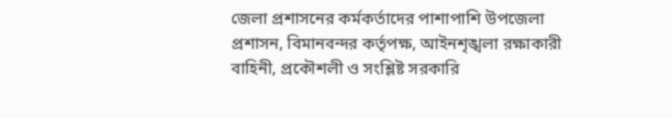জেলা প্রশাসনের কর্মকর্তাদের পাশাপাশি উপজেলা প্রশাসন, বিমানবন্দর কর্তৃপক্ষ, আইনশৃঙ্খলা রক্ষাকারী বাহিনী, প্রকৌশলী ও সংশ্লিষ্ট সরকারি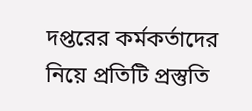দপ্তরের কর্মকর্তাদের নিয়ে প্রতিটি প্রস্তুতি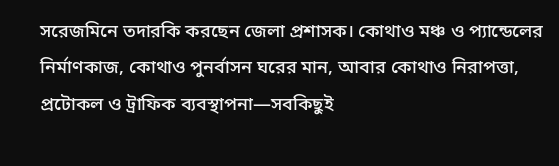সরেজমিনে তদারকি করছেন জেলা প্রশাসক। কোথাও মঞ্চ ও প্যান্ডেলের নির্মাণকাজ, কোথাও পুনর্বাসন ঘরের মান, আবার কোথাও নিরাপত্তা, প্রটোকল ও ট্রাফিক ব্যবস্থাপনা—সবকিছুই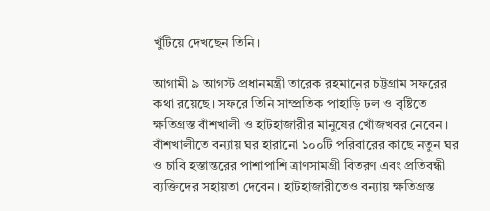খুঁটিয়ে দেখছেন তিনি।

আগামী ৯ আগস্ট প্রধানমন্ত্রী তারেক রহমানের চট্টগ্রাম সফরের কথা রয়েছে। সফরে তিনি সাম্প্রতিক পাহাড়ি ঢল ও বৃষ্টিতে ক্ষতিগ্রস্ত বাঁশখালী ও হাটহাজারীর মানুষের খোঁজখবর নেবেন। বাঁশখালীতে বন্যায় ঘর হারানো ১০০টি পরিবারের কাছে নতুন ঘর ও চাবি হস্তান্তরের পাশাপাশি ত্রাণসামগ্রী বিতরণ এবং প্রতিবন্ধী ব্যক্তিদের সহায়তা দেবেন। হাটহাজারীতেও বন্যায় ক্ষতিগ্রস্ত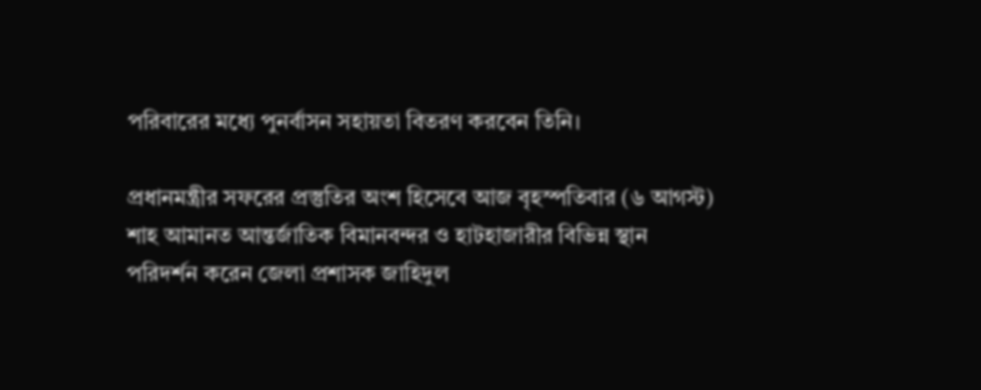পরিবারের মধ্যে পুনর্বাসন সহায়তা বিতরণ করবেন তিনি।

প্রধানমন্ত্রীর সফরের প্রস্তুতির অংশ হিসেবে আজ বৃহস্পতিবার (৬ আগস্ট) শাহ আমানত আন্তর্জাতিক বিমানবন্দর ও হাটহাজারীর বিভিন্ন স্থান পরিদর্শন করেন জেলা প্রশাসক জাহিদুল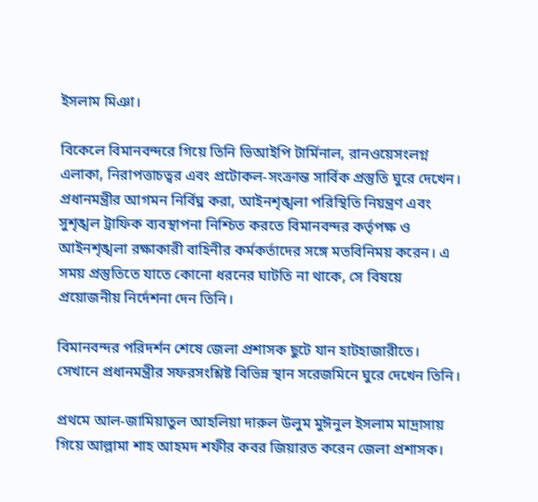ইসলাম মিঞা।

বিকেলে বিমানবন্দরে গিয়ে তিনি ভিআইপি টার্মিনাল, রানওয়েসংলগ্ন এলাকা, নিরাপত্তাচত্বর এবং প্রটোকল-সংক্রান্ত সার্বিক প্রস্তুতি ঘুরে দেখেন। প্রধানমন্ত্রীর আগমন নির্বিঘ্ন করা, আইনশৃঙ্খলা পরিস্থিতি নিয়ন্ত্রণ এবং সুশৃঙ্খল ট্রাফিক ব্যবস্থাপনা নিশ্চিত করতে বিমানবন্দর কর্তৃপক্ষ ও আইনশৃঙ্খলা রক্ষাকারী বাহিনীর কর্মকর্তাদের সঙ্গে মতবিনিময় করেন। এ সময় প্রস্তুতিতে যাতে কোনো ধরনের ঘাটতি না থাকে, সে বিষয়ে প্রয়োজনীয় নির্দেশনা দেন তিনি।

বিমানবন্দর পরিদর্শন শেষে জেলা প্রশাসক ছুটে যান হাটহাজারীতে। সেখানে প্রধানমন্ত্রীর সফরসংশ্লিষ্ট বিভিন্ন স্থান সরেজমিনে ঘুরে দেখেন তিনি।

প্রথমে আল-জামিয়াতুল আহলিয়া দারুল উলুম মুঈনুল ইসলাম মাদ্রাসায় গিয়ে আল্লামা শাহ আহমদ শফীর কবর জিয়ারত করেন জেলা প্রশাসক।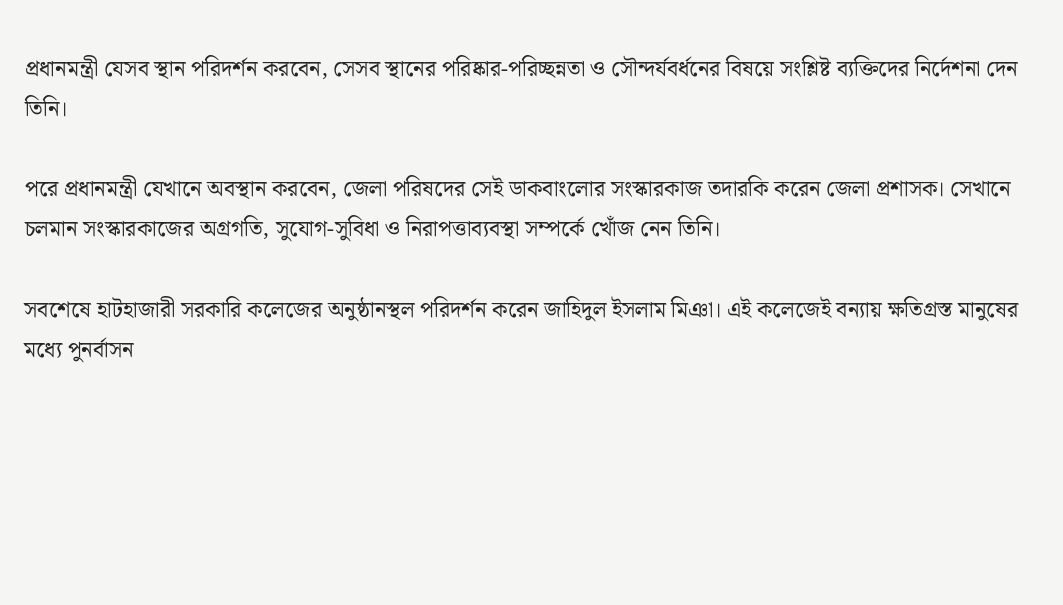প্রধানমন্ত্রী যেসব স্থান পরিদর্শন করবেন, সেসব স্থানের পরিষ্কার-পরিচ্ছন্নতা ও সৌন্দর্যবর্ধনের বিষয়ে সংশ্লিষ্ট ব্যক্তিদের নির্দেশনা দেন তিনি।

পরে প্রধানমন্ত্রী যেখানে অবস্থান করবেন, জেলা পরিষদের সেই ডাকবাংলোর সংস্কারকাজ তদারকি করেন জেলা প্রশাসক। সেখানে চলমান সংস্কারকাজের অগ্রগতি, সুযোগ-সুবিধা ও নিরাপত্তাব্যবস্থা সম্পর্কে খোঁজ নেন তিনি।

সবশেষে হাটহাজারী সরকারি কলেজের অনুষ্ঠানস্থল পরিদর্শন করেন জাহিদুল ইসলাম মিঞা। এই কলেজেই বন্যায় ক্ষতিগ্রস্ত মানুষের মধ্যে পুনর্বাসন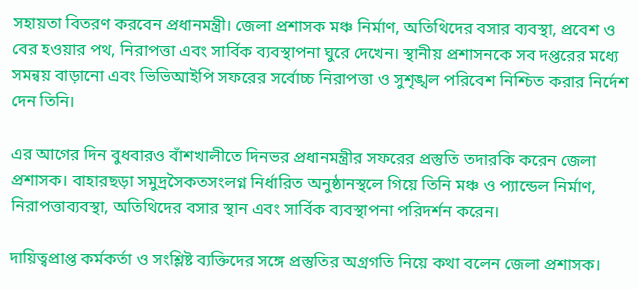সহায়তা বিতরণ করবেন প্রধানমন্ত্রী। জেলা প্রশাসক মঞ্চ নির্মাণ, অতিথিদের বসার ব্যবস্থা, প্রবেশ ও বের হওয়ার পথ, নিরাপত্তা এবং সার্বিক ব্যবস্থাপনা ঘুরে দেখেন। স্থানীয় প্রশাসনকে সব দপ্তরের মধ্যে সমন্বয় বাড়ানো এবং ভিভিআইপি সফরের সর্বোচ্চ নিরাপত্তা ও সুশৃঙ্খল পরিবেশ নিশ্চিত করার নির্দেশ দেন তিনি।

এর আগের দিন বুধবারও বাঁশখালীতে দিনভর প্রধানমন্ত্রীর সফরের প্রস্তুতি তদারকি করেন জেলা প্রশাসক। বাহারছড়া সমুদ্রসৈকতসংলগ্ন নির্ধারিত অনুষ্ঠানস্থলে গিয়ে তিনি মঞ্চ ও প্যান্ডেল নির্মাণ, নিরাপত্তাব্যবস্থা, অতিথিদের বসার স্থান এবং সার্বিক ব্যবস্থাপনা পরিদর্শন করেন।

দায়িত্বপ্রাপ্ত কর্মকর্তা ও সংশ্লিষ্ট ব্যক্তিদের সঙ্গে প্রস্তুতির অগ্রগতি নিয়ে কথা বলেন জেলা প্রশাসক।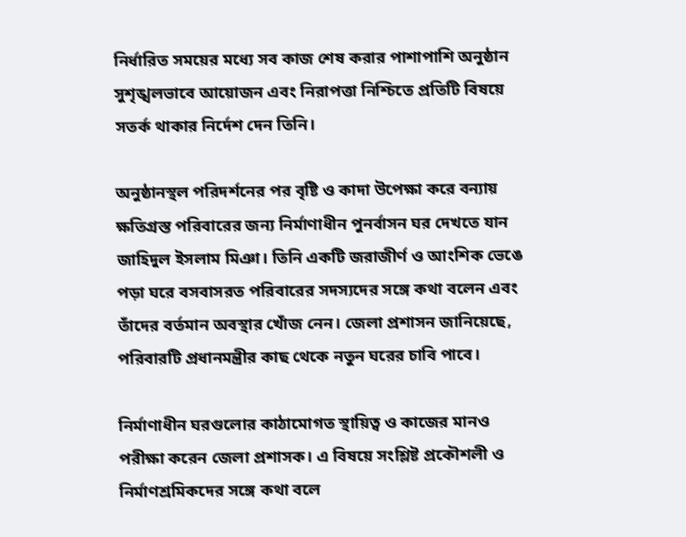নির্ধারিত সময়ের মধ্যে সব কাজ শেষ করার পাশাপাশি অনুষ্ঠান সুশৃঙ্খলভাবে আয়োজন এবং নিরাপত্তা নিশ্চিতে প্রতিটি বিষয়ে সতর্ক থাকার নির্দেশ দেন তিনি।

অনুষ্ঠানস্থল পরিদর্শনের পর বৃষ্টি ও কাদা উপেক্ষা করে বন্যায় ক্ষতিগ্রস্ত পরিবারের জন্য নির্মাণাধীন পুনর্বাসন ঘর দেখতে যান জাহিদুল ইসলাম মিঞা। তিনি একটি জরাজীর্ণ ও আংশিক ভেঙে পড়া ঘরে বসবাসরত পরিবারের সদস্যদের সঙ্গে কথা বলেন এবং তাঁদের বর্তমান অবস্থার খোঁজ নেন। জেলা প্রশাসন জানিয়েছে, পরিবারটি প্রধানমন্ত্রীর কাছ থেকে নতুন ঘরের চাবি পাবে।

নির্মাণাধীন ঘরগুলোর কাঠামোগত স্থায়িত্ব ও কাজের মানও পরীক্ষা করেন জেলা প্রশাসক। এ বিষয়ে সংশ্লিষ্ট প্রকৌশলী ও নির্মাণশ্রমিকদের সঙ্গে কথা বলে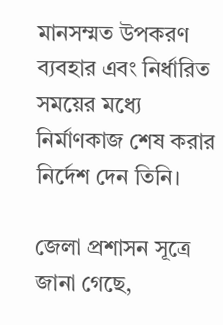মানসম্মত উপকরণ ব্যবহার এবং নির্ধারিত সময়ের মধ্যে নির্মাণকাজ শেষ করার নির্দেশ দেন তিনি।

জেলা প্রশাসন সূত্রে জানা গেছে,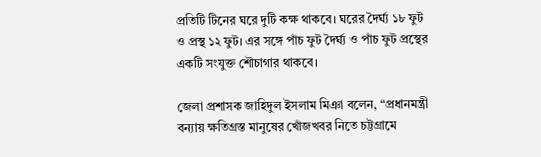প্রতিটি টিনের ঘরে দুটি কক্ষ থাকবে। ঘরের দৈর্ঘ্য ১৮ ফুট ও প্রস্থ ১২ ফুট। এর সঙ্গে পাঁচ ফুট দৈর্ঘ্য ও পাঁচ ফুট প্রস্থের একটি সংযুক্ত শৌচাগার থাকবে।

জেলা প্রশাসক জাহিদুল ইসলাম মিঞা বলেন, “প্রধানমন্ত্রী বন্যায় ক্ষতিগ্রস্ত মানুষের খোঁজখবর নিতে চট্টগ্রামে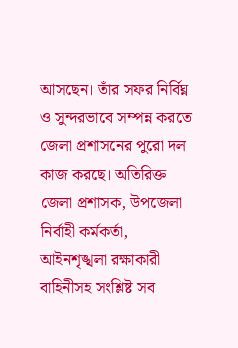আসছেন। তাঁর সফর নির্বিঘ্ন ও সুন্দরভাবে সম্পন্ন করতে জেলা প্রশাসনের পুরো দল কাজ করছে। অতিরিক্ত জেলা প্রশাসক, উপজেলা নির্বাহী কর্মকর্তা, আইনশৃঙ্খলা রক্ষাকারী বাহিনীসহ সংশ্লিষ্ট সব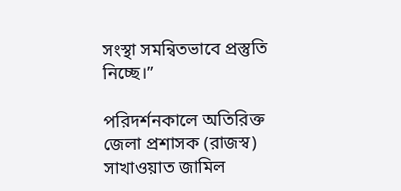সংস্থা সমন্বিতভাবে প্রস্তুতি নিচ্ছে।”

পরিদর্শনকালে অতিরিক্ত জেলা প্রশাসক (রাজস্ব) সাখাওয়াত জামিল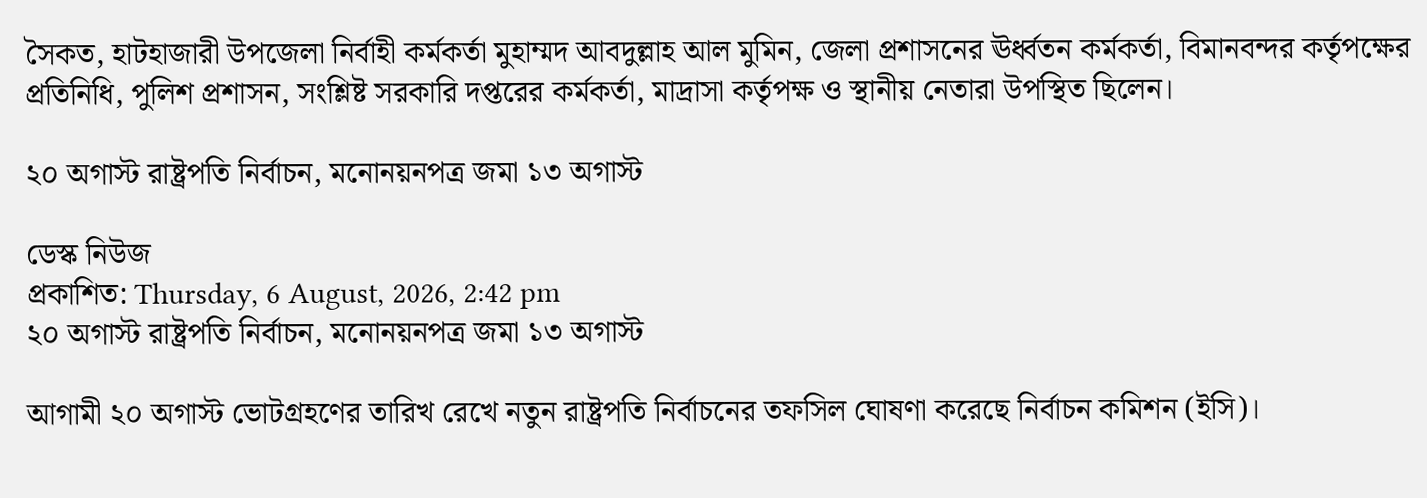সৈকত, হাটহাজারী উপজেলা নির্বাহী কর্মকর্তা মুহাম্মদ আবদুল্লাহ আল মুমিন, জেলা প্রশাসনের ঊর্ধ্বতন কর্মকর্তা, বিমানবন্দর কর্তৃপক্ষের প্রতিনিধি, পুলিশ প্রশাসন, সংশ্লিষ্ট সরকারি দপ্তরের কর্মকর্তা, মাদ্রাসা কর্তৃপক্ষ ও স্থানীয় নেতারা উপস্থিত ছিলেন।

২০ অগাস্ট রাষ্ট্রপতি নির্বাচন, মনোনয়নপত্র জমা ১৩ অগাস্ট

ডেস্ক নিউজ
প্রকাশিত: Thursday, 6 August, 2026, 2:42 pm
২০ অগাস্ট রাষ্ট্রপতি নির্বাচন, মনোনয়নপত্র জমা ১৩ অগাস্ট

আগামী ২০ অগাস্ট ভোটগ্রহণের তারিখ রেখে নতুন রাষ্ট্রপতি নির্বাচনের তফসিল ঘোষণা করেছে নির্বাচন কমিশন (ইসি)।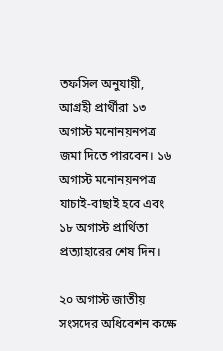তফসিল অনুযায়ী, আগ্রহী প্রার্থীরা ১৩ অগাস্ট মনোনয়নপত্র জমা দিতে পারবেন। ১৬ অগাস্ট মনোনয়নপত্র যাচাই-বাছাই হবে এবং ১৮ অগাস্ট প্রার্থিতা প্রত্যাহারের শেষ দিন।

২০ অগাস্ট জাতীয় সংসদের অধিবেশন কক্ষে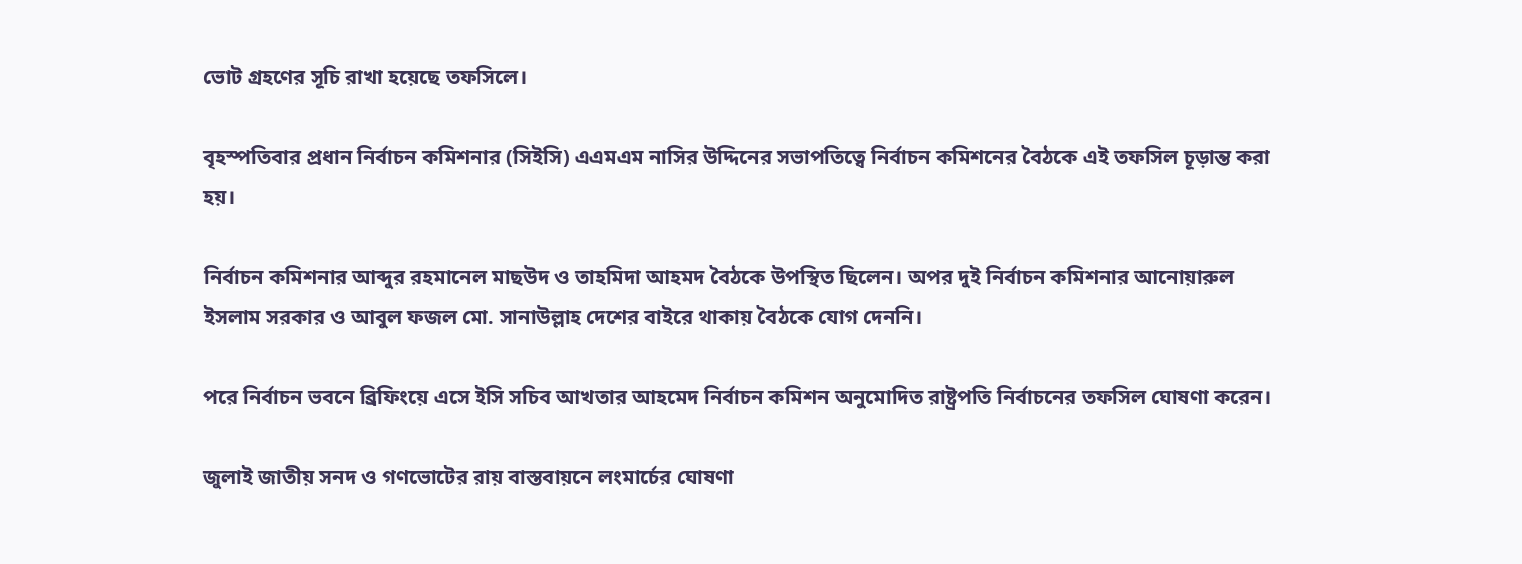ভোট গ্রহণের সূচি রাখা হয়েছে তফসিলে।

বৃহস্পতিবার প্রধান নির্বাচন কমিশনার (সিইসি) এএমএম নাসির উদ্দিনের সভাপতিত্বে নির্বাচন কমিশনের বৈঠকে এই তফসিল চূড়ান্ত করা হয়।

নির্বাচন কমিশনার আব্দুর রহমানেল মাছউদ ও তাহমিদা আহমদ বৈঠকে উপস্থিত ছিলেন। অপর দুই নির্বাচন কমিশনার আনোয়ারুল ইসলাম সরকার ও আবুল ফজল মো. সানাউল্লাহ দেশের বাইরে থাকায় বৈঠকে যোগ দেননি।

পরে নির্বাচন ভবনে ব্রিফিংয়ে এসে ইসি সচিব আখতার আহমেদ নির্বাচন কমিশন অনুমোদিত রাষ্ট্রপতি নির্বাচনের তফসিল ঘোষণা করেন।

জুলাই জাতীয় সনদ ও গণভোটের রায় বাস্তবায়নে লংমার্চের ঘোষণা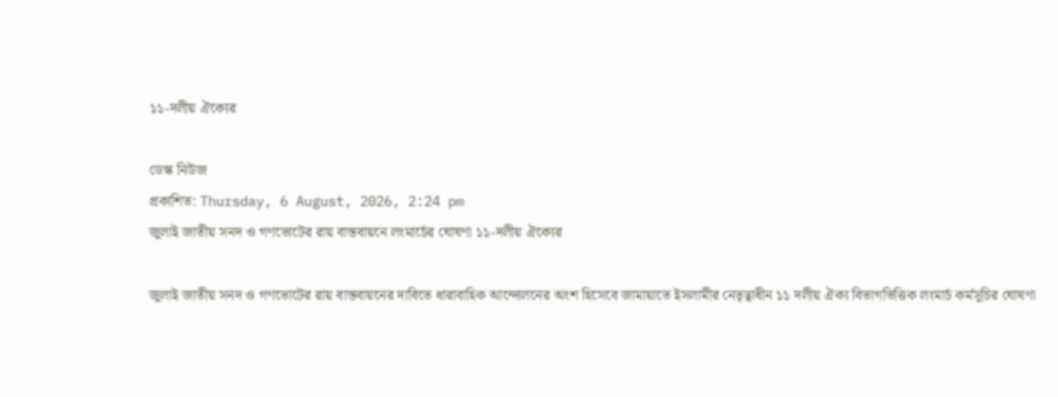১১-দলীয় ঐক্যের

ডেস্ক নিউজ
প্রকাশিত: Thursday, 6 August, 2026, 2:24 pm
জুলাই জাতীয় সনদ ও গণভোটের রায় বাস্তবায়নে লংমার্চের ঘোষণা ১১-দলীয় ঐক্যের

জুলাই জাতীয় সনদ ও গণভোটের রায় বাস্তবায়নের দাবিতে ধারাবাহিক আন্দোলনের অংশ হিসেবে জামায়াতে ইসলামীর নেতৃত্বাধীন ১১ দলীয় ঐক্য বিভাগভিত্তিক লংমার্চ কর্মসূচির ঘোষণা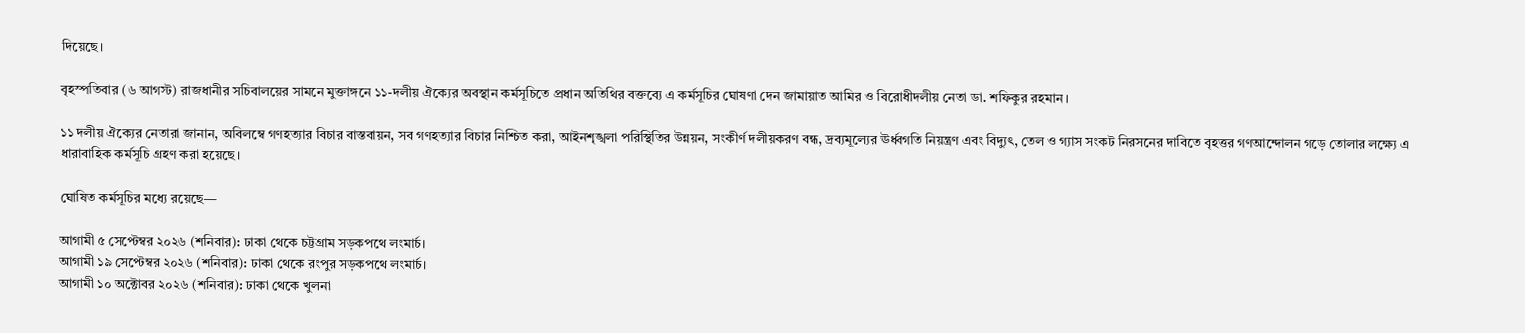দিয়েছে।

বৃহস্পতিবার (৬ আগস্ট) রাজধানীর সচিবালয়ের সামনে মুক্তাঙ্গনে ১১-দলীয় ঐক্যের অবস্থান কর্মসূচিতে প্রধান অতিথির বক্তব্যে এ কর্মসূচির ঘোষণা দেন জামায়াত আমির ও বিরোধীদলীয় নেতা ডা. শফিকুর রহমান।

১১ দলীয় ঐক্যের নেতারা জানান, অবিলম্বে গণহত্যার বিচার বাস্তবায়ন, সব গণহত্যার বিচার নিশ্চিত করা, আইনশৃঙ্খলা পরিস্থিতির উন্নয়ন, সংকীর্ণ দলীয়করণ বন্ধ, দ্রব্যমূল্যের ঊর্ধ্বগতি নিয়ন্ত্রণ এবং বিদ্যুৎ, তেল ও গ্যাস সংকট নিরসনের দাবিতে বৃহত্তর গণআন্দোলন গড়ে তোলার লক্ষ্যে এ ধারাবাহিক কর্মসূচি গ্রহণ করা হয়েছে।

ঘোষিত কর্মসূচির মধ্যে রয়েছে—

আগামী ৫ সেপ্টেম্বর ২০২৬ (শনিবার): ঢাকা থেকে চট্টগ্রাম সড়কপথে লংমার্চ।
আগামী ১৯ সেপ্টেম্বর ২০২৬ (শনিবার): ঢাকা থেকে রংপুর সড়কপথে লংমার্চ।
আগামী ১০ অক্টোবর ২০২৬ (শনিবার): ঢাকা থেকে খুলনা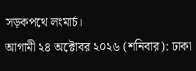সড়কপথে লংমার্চ।
আগামী ২৪ অক্টোবর ২০২৬ (শনিবার): ঢাকা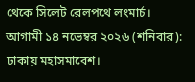থেকে সিলেট রেলপথে লংমার্চ।
আগামী ১৪ নভেম্বর ২০২৬ (শনিবার): ঢাকায় মহাসমাবেশ।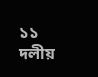১১ দলীয়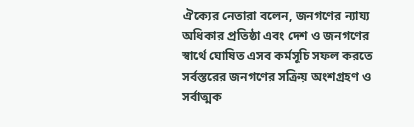ঐক্যের নেতারা বলেন, জনগণের ন্যায্য অধিকার প্রতিষ্ঠা এবং দেশ ও জনগণের স্বার্থে ঘোষিত এসব কর্মসূচি সফল করতে সর্বস্তরের জনগণের সক্রিয় অংশগ্রহণ ও সর্বাত্মক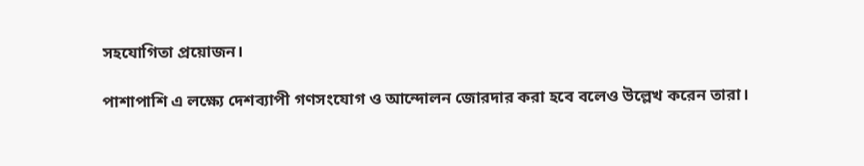সহযোগিতা প্রয়োজন।

পাশাপাশি এ লক্ষ্যে দেশব্যাপী গণসংযোগ ও আন্দোলন জোরদার করা হবে বলেও উল্লেখ করেন তারা।